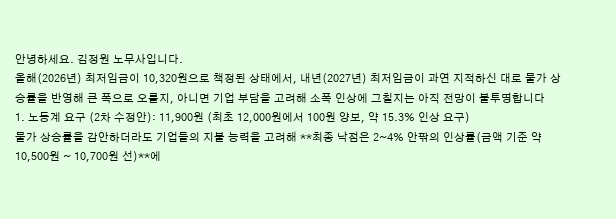안녕하세요. 김정원 노무사입니다.
올해(2026년) 최저임금이 10,320원으로 책정된 상태에서, 내년(2027년) 최저임금이 과연 지적하신 대로 물가 상승률을 반영해 큰 폭으로 오를지, 아니면 기업 부담을 고려해 소폭 인상에 그칠지는 아직 전망이 불투명합니다
1. 노동계 요구 (2차 수정안): 11,900원 (최초 12,000원에서 100원 양보, 약 15.3% 인상 요구)
물가 상승률을 감안하더라도 기업들의 지불 능력을 고려해 **최종 낙점은 2~4% 안팎의 인상률(금액 기준 약 10,500원 ~ 10,700원 선)**에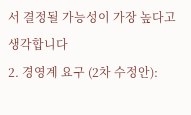서 결정될 가능성이 가장 높다고 생각합니다
2. 경영계 요구 (2차 수정안):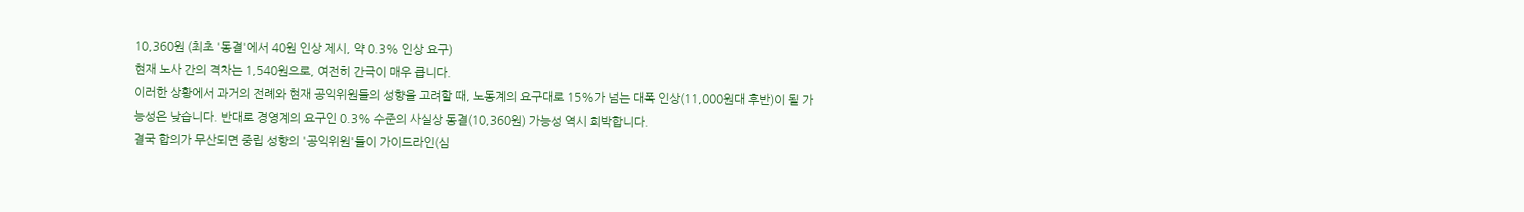10,360원 (최초 '동결'에서 40원 인상 제시, 약 0.3% 인상 요구)
현재 노사 간의 격차는 1,540원으로, 여전히 간극이 매우 큽니다.
이러한 상황에서 과거의 전례와 현재 공익위원들의 성향을 고려할 때, 노동계의 요구대로 15%가 넘는 대폭 인상(11,000원대 후반)이 될 가능성은 낮습니다. 반대로 경영계의 요구인 0.3% 수준의 사실상 동결(10,360원) 가능성 역시 희박합니다.
결국 합의가 무산되면 중립 성향의 '공익위원'들이 가이드라인(심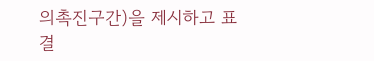의촉진구간)을 제시하고 표결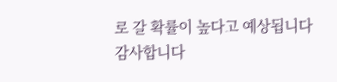로 갈 확률이 높다고 예상됩니다
감사합니다